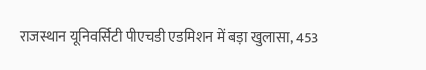राजस्थान यूनिवर्सिटी पीएचडी एडमिशन में बड़ा खुलासा, 453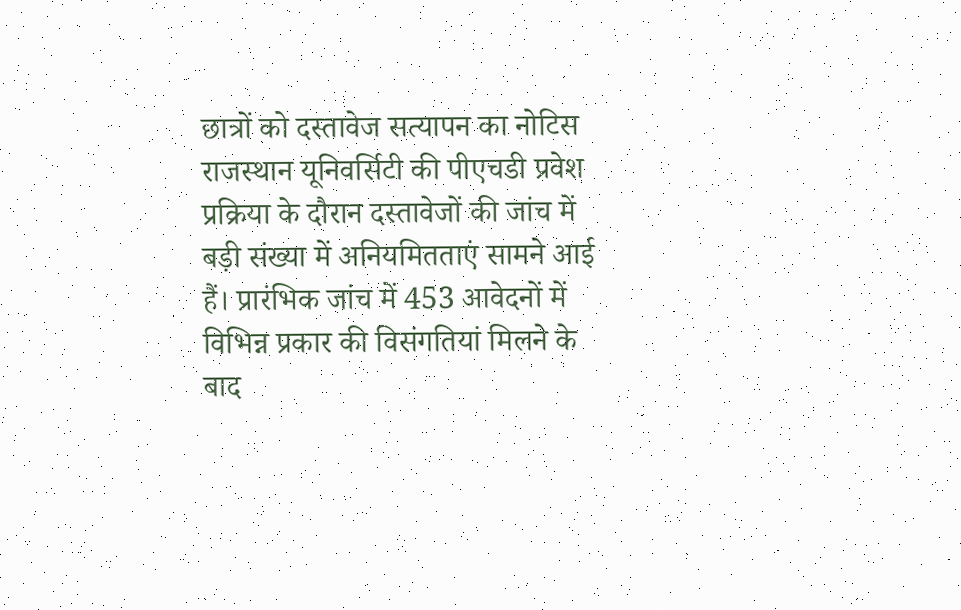छात्रों को दस्तावेज सत्यापन का नोटिस
राजस्थान यूनिवर्सिटी की पीएचडी प्रवेश प्रक्रिया के दौरान दस्तावेजों की जांच में बड़ी संख्या में अनियमितताएं सामने आई हैं। प्रारंभिक जांच में 453 आवेदनों में विभिन्न प्रकार की विसंगतियां मिलने के बाद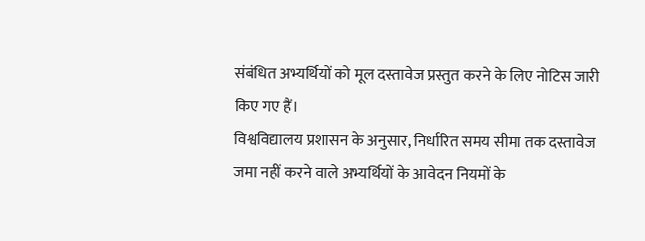संबंधित अभ्यर्थियों को मूल दस्तावेज प्रस्तुत करने के लिए नोटिस जारी किए गए हैं।
विश्वविद्यालय प्रशासन के अनुसार, निर्धारित समय सीमा तक दस्तावेज जमा नहीं करने वाले अभ्यर्थियों के आवेदन नियमों के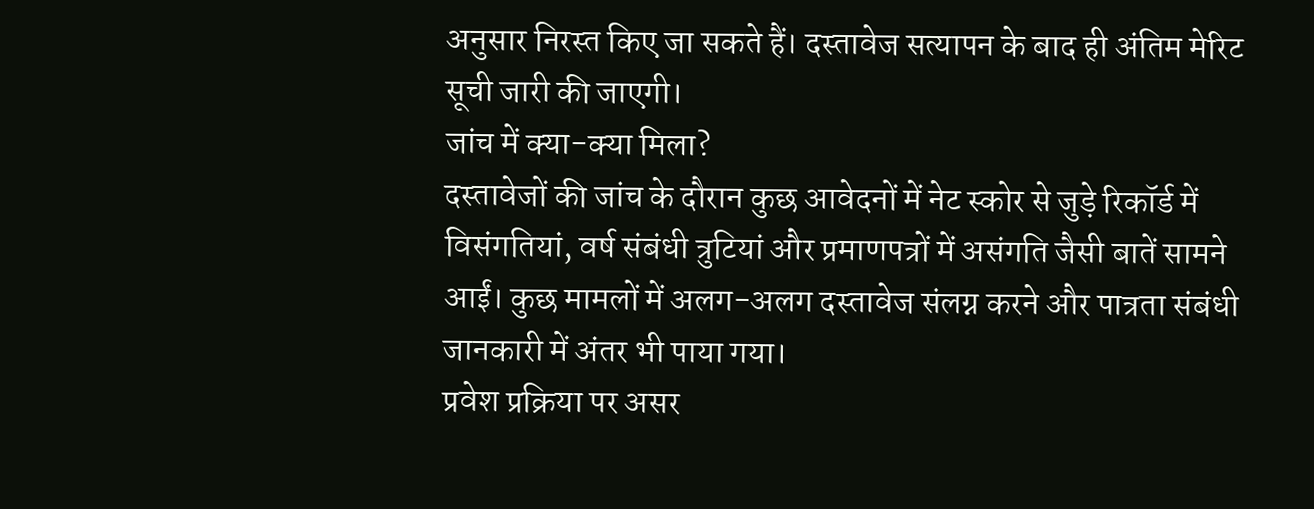अनुसार निरस्त किए जा सकते हैं। दस्तावेज सत्यापन के बाद ही अंतिम मेरिट सूची जारी की जाएगी।
जांच में क्या-क्या मिला?
दस्तावेजों की जांच के दौरान कुछ आवेदनों में नेट स्कोर से जुड़े रिकॉर्ड में विसंगतियां, वर्ष संबंधी त्रुटियां और प्रमाणपत्रों में असंगति जैसी बातें सामने आईं। कुछ मामलों में अलग-अलग दस्तावेज संलग्न करने और पात्रता संबंधी जानकारी में अंतर भी पाया गया।
प्रवेश प्रक्रिया पर असर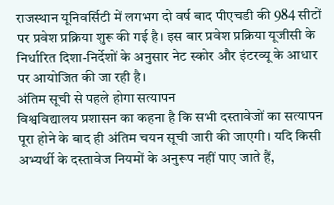राजस्थान यूनिवर्सिटी में लगभग दो वर्ष बाद पीएचडी की 984 सीटों पर प्रवेश प्रक्रिया शुरू की गई है। इस बार प्रवेश प्रक्रिया यूजीसी के निर्धारित दिशा-निर्देशों के अनुसार नेट स्कोर और इंटरव्यू के आधार पर आयोजित की जा रही है।
अंतिम सूची से पहले होगा सत्यापन
विश्वविद्यालय प्रशासन का कहना है कि सभी दस्तावेजों का सत्यापन पूरा होने के बाद ही अंतिम चयन सूची जारी की जाएगी। यदि किसी अभ्यर्थी के दस्तावेज नियमों के अनुरूप नहीं पाए जाते हैं,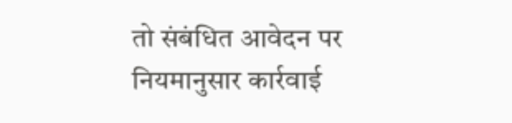तो संबंधित आवेदन पर नियमानुसार कार्रवाई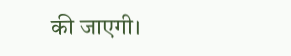की जाएगी।